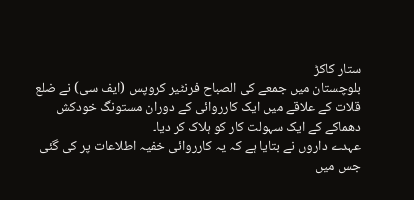ستار کاکڑ
بلوچستان میں جمعے کی الصباح فرنٹیر کروپس (ایف سی) نے ضلع قلات کے علاقے میں ایک کارروائی کے دوران مستونگ خودکش دھماکے کے ایک سہولت کار کو ہلاک کر دیا۔
عہدے داروں نے بتایا ہے کہ یہ کارروائی خفیہ اطلاعات پر کی گئی جس میں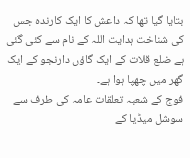بتایا گیا تھا کہ داعش کا ایک کارندہ جس کی شناخت ہدایت اللہ کے نام سے کئی گئی ہے ضلع قلات کے ایک گاؤں دارنجو کے ایک گھر میں چھپا ہوا ہے۔
فوج کے شعبہ تعلقات عامہ کی طرف سے سوشل میڈیا کے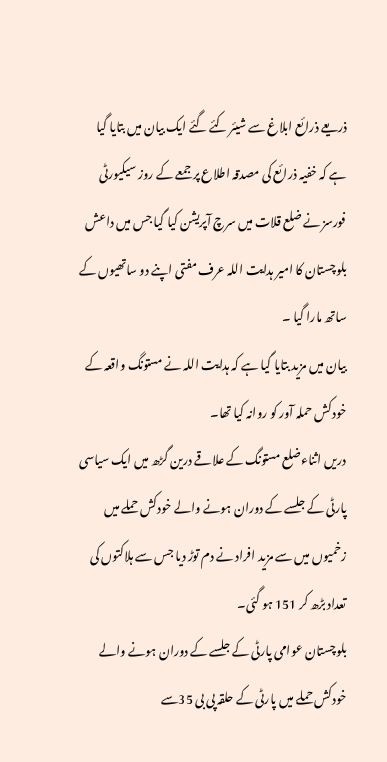ذریعے ذرائع ابلاغ سے شیئر کئے گئے ایک بیان میں بتایا گیا ہے کہ خفیہ ذرائع کی مصدقہ اطلاع پر جمعے کے روز سیکیورٹی فورسز نے ضلع قلات میں سرچ آپریشن کیا گیا جس میں داعش بلوچستان کا امیر ہدایت اللہ عرف مفتی اپنے دو ساتھیوں کے ساتھ مارا گیا ۔
بیان میں مزید بتایا گیا ہے کہ ہدایت اللہ نے مستونگ واقعہ کے خودکش حملہ آور کو روانہ کیا تھا۔
دریں اثناءضلع مستونگ کے علاقے درین گڑھ میں ایک سیاسی پارٹی کے جلسے کے دوران ہونے والے خودکش حملے میں زخمیوں میں سے مزید افراد نے دم توڑ دیا جس سے ہلاکتوں کی تعداد بڑھ کر 151 ہو گئی۔
بلوچستان عوامی پارٹی کے جلسے کے دوران ہونے والے خودکش حملے میں پارٹی کے حلقہ پی بی 35سے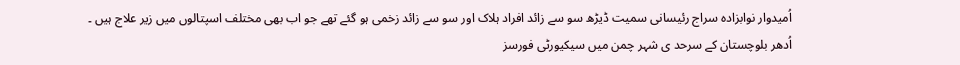اُمیدوار نوابزادہ سراج رئیسانی سمیت ڈیڑھ سو سے زائد افراد ہلاک اور سو سے زائد زخمی ہو گئے تھے جو اب بھی مختلف اسپتالوں میں زیر علاج ہیں ۔
اُدھر بلوچستان کے سرحد ی شہر چمن میں سیکیورٹی فورسز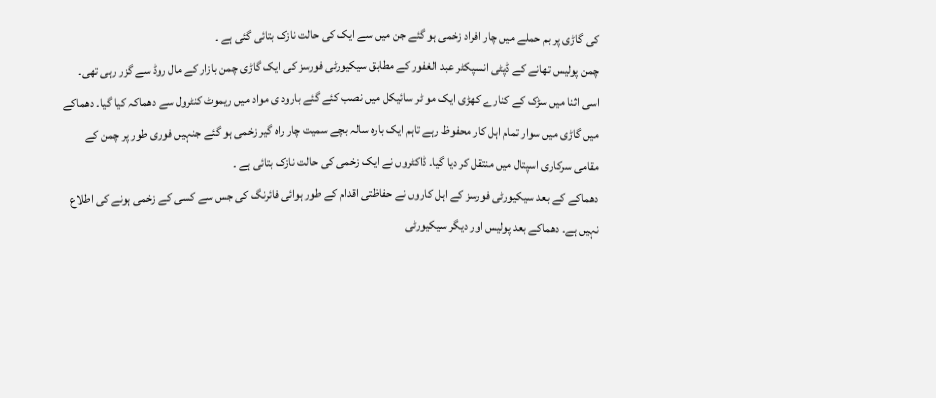کی گاڑی پر بم حملے میں چار افراد زخمی ہو گئے جن میں سے ایک کی حالت نازک بتائی گئی ہے ۔
چمن پولیس تھانے کے ڈپٹی انسپکٹر عبد الغفور کے مطابق سیکیورٹی فورسز کی ایک گاڑی چمن بازار کے مال روڈ سے گزر رہی تھی۔ اسی اثنا میں سڑک کے کنارے کھڑی ایک مو ٹر سائیکل میں نصب کئے گئے بارود ی مواد میں ریموٹ کنٹرول سے دھماکہ کیا گیا۔ دھماکے میں گاڑی میں سوار تمام اہل کار محفوظ رہے تاہم ایک بارہ سالہ بچے سمیت چار راہ گیر زخمی ہو گئے جنہیں فوری طور پر چمن کے مقامی سرکاری اسپتال میں منتقل کر دیا گیا۔ ڈاکٹروں نے ایک زخمی کی حالت نازک بتائی ہے ۔
دھماکے کے بعد سیکیورٹی فورسز کے اہل کاروں نے حفاظتی اقدام کے طور ہوائی فائرنگ کی جس سے کسی کے زخمی ہونے کی اطلاع نہیں ہے۔ دھماکے بعد پولیس اور دیگر سیکیورٹی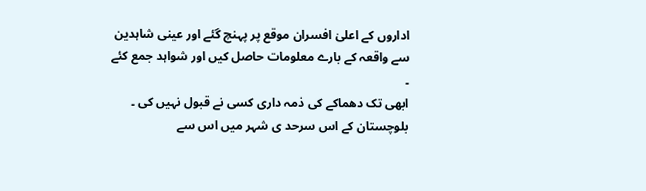اداروں کے اعلیٰ افسران موقع پر پہنچ گئے اور عینی شاہدین سے واقعہ کے بارے معلومات حاصل کیں اور شواہد جمع کئے ۔
ابھی تک دھماکے کی ذمہ داری کسی نے قبول نہیں کی ۔ بلوچستان کے اس سرحد ی شہر میں اس سے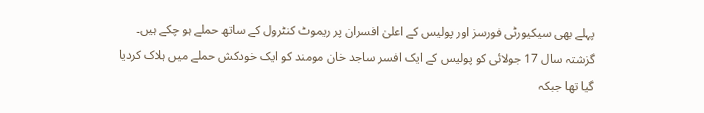پہلے بھی سیکیورٹی فورسز اور پولیس کے اعلیٰ افسران پر ریموٹ کنٹرول کے ساتھ حملے ہو چکے ہیں۔
گزشتہ سال 17 جولائی کو پولیس کے ایک افسر ساجد خان مومند کو ایک خودکش حملے میں ہلاک کردیا گیا تھا جبکہ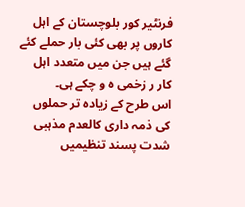فرنٹیر کور بلوچستان کے اہل کاروں پر بھی کئی بار حملے کئے گئے ہیں جن میں متعدد اہل کار ر زخمی ہ و چکے ہی۔
اس طرح کے زیادہ تر حملوں کی ذمہ داری کالعدم مذہبی شدت پسند تنظیمیں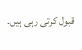قبول کرتی رہی ہیں۔